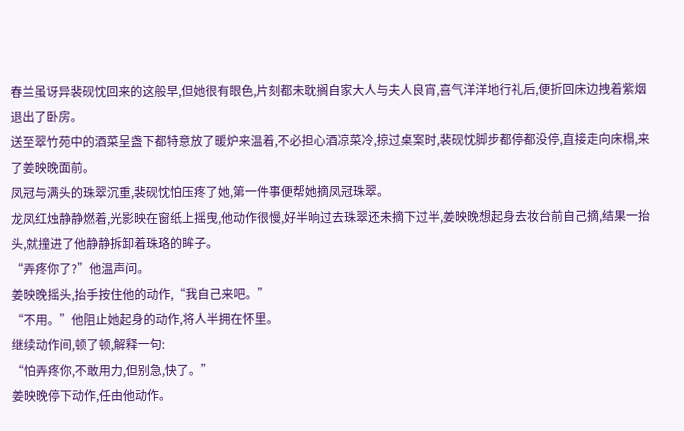春兰虽讶异裴砚忱回来的这般早,但她很有眼色,片刻都未耽搁自家大人与夫人良宵,喜气洋洋地行礼后,便折回床边拽着紫烟退出了卧房。
送至翠竹苑中的酒菜呈盏下都特意放了暖炉来温着,不必担心酒凉菜冷,掠过桌案时,裴砚忱脚步都停都没停,直接走向床榻,来了姜映晚面前。
凤冠与满头的珠翠沉重,裴砚忱怕压疼了她,第一件事便帮她摘凤冠珠翠。
龙凤红烛静静燃着,光影映在窗纸上摇曳,他动作很慢,好半晌过去珠翠还未摘下过半,姜映晚想起身去妆台前自己摘,结果一抬头,就撞进了他静静拆卸着珠珞的眸子。
“弄疼你了?”他温声问。
姜映晚摇头,抬手按住他的动作,“我自己来吧。”
“不用。”他阻止她起身的动作,将人半拥在怀里。
继续动作间,顿了顿,解释一句:
“怕弄疼你,不敢用力,但别急,快了。”
姜映晚停下动作,任由他动作。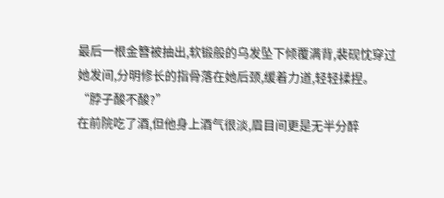最后一根金簪被抽出,软锻般的乌发坠下倾覆满背,裴砚忱穿过她发间,分明修长的指骨落在她后颈,缓着力道,轻轻揉捏。
“脖子酸不酸?”
在前院吃了酒,但他身上酒气很淡,眉目间更是无半分醉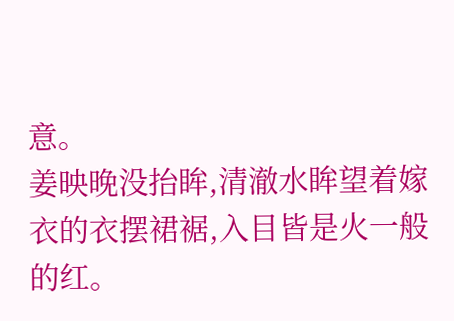意。
姜映晚没抬眸,清澈水眸望着嫁衣的衣摆裙裾,入目皆是火一般的红。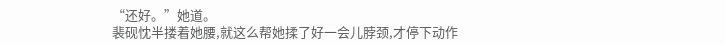“还好。”她道。
裴砚忱半搂着她腰,就这么帮她揉了好一会儿脖颈,才停下动作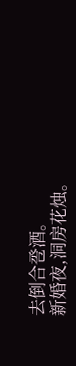去倒合卺酒。
新婚夜,洞房花烛。